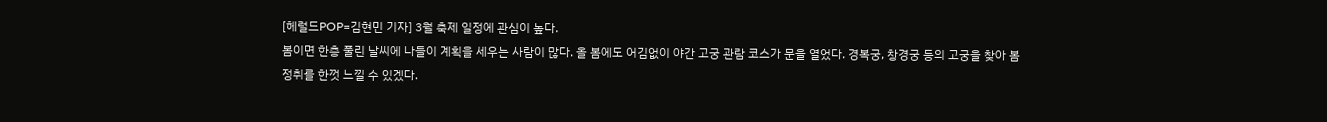[헤럴드POP=김현민 기자] 3월 축제 일정에 관심이 높다.
봄이면 한층 풀린 날씨에 나들이 계획을 세우는 사람이 많다. 올 봄에도 어김없이 야간 고궁 관람 코스가 문을 열었다. 경복궁, 창경궁 등의 고궁을 찾아 봄 정취를 한껏 느낄 수 있겠다.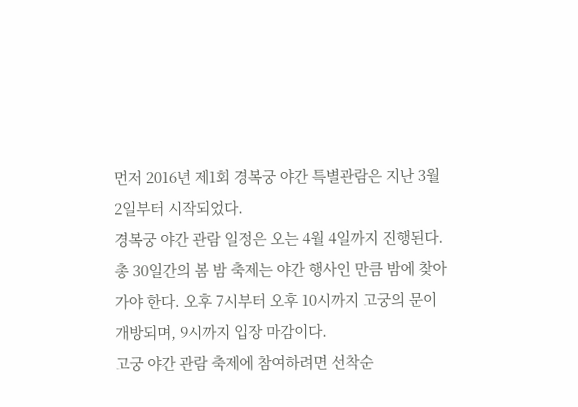먼저 2016년 제1회 경복궁 야간 특별관람은 지난 3월 2일부터 시작되었다.
경복궁 야간 관람 일정은 오는 4월 4일까지 진행된다. 총 30일간의 봄 밤 축제는 야간 행사인 만큼 밤에 찾아가야 한다. 오후 7시부터 오후 10시까지 고궁의 문이 개방되며, 9시까지 입장 마감이다.
고궁 야간 관람 축제에 참여하려면 선착순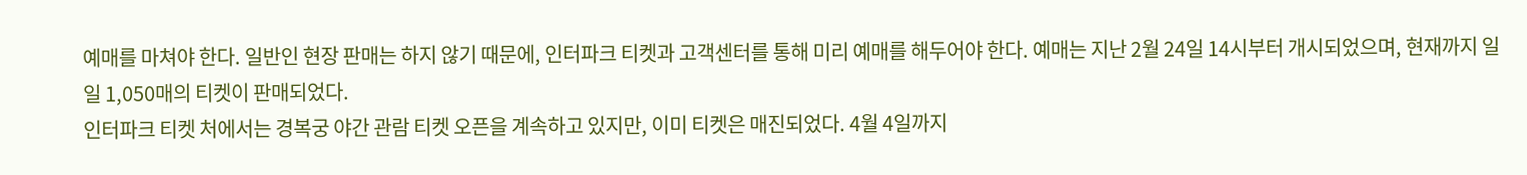예매를 마쳐야 한다. 일반인 현장 판매는 하지 않기 때문에, 인터파크 티켓과 고객센터를 통해 미리 예매를 해두어야 한다. 예매는 지난 2월 24일 14시부터 개시되었으며, 현재까지 일일 1,050매의 티켓이 판매되었다.
인터파크 티켓 처에서는 경복궁 야간 관람 티켓 오픈을 계속하고 있지만, 이미 티켓은 매진되었다. 4월 4일까지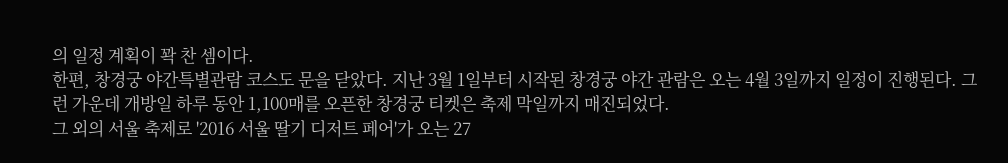의 일정 계획이 꽉 찬 셈이다.
한편, 창경궁 야간특별관람 코스도 문을 닫았다. 지난 3월 1일부터 시작된 창경궁 야간 관람은 오는 4월 3일까지 일정이 진행된다. 그런 가운데 개방일 하루 동안 1,100매를 오픈한 창경궁 티켓은 축제 막일까지 매진되었다.
그 외의 서울 축제로 '2016 서울 딸기 디저트 페어'가 오는 27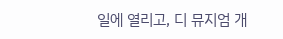일에 열리고, 디 뮤지엄 개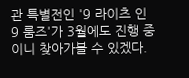관 특별전인 '9 라이츠 인 9 룸즈'가 3월에도 진행 중이니 찾아가볼 수 있겠다.